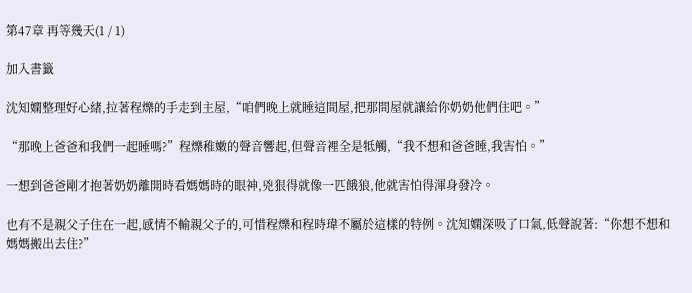第47章 再等幾天(1 / 1)

加入書籤

沈知嫻整理好心緒,拉著程爍的手走到主屋,“咱們晚上就睡這間屋,把那間屋就讓給你奶奶他們住吧。”

“那晚上爸爸和我們一起睡嗎?”程爍稚嫩的聲音響起,但聲音裡全是牴觸,“我不想和爸爸睡,我害怕。”

一想到爸爸剛才抱著奶奶離開時看媽媽時的眼神,兇狠得就像一匹餓狼,他就害怕得渾身發冷。

也有不是親父子住在一起,感情不輸親父子的,可惜程爍和程時瑋不屬於這樣的特例。沈知嫻深吸了口氣,低聲說著:“你想不想和媽媽搬出去住?”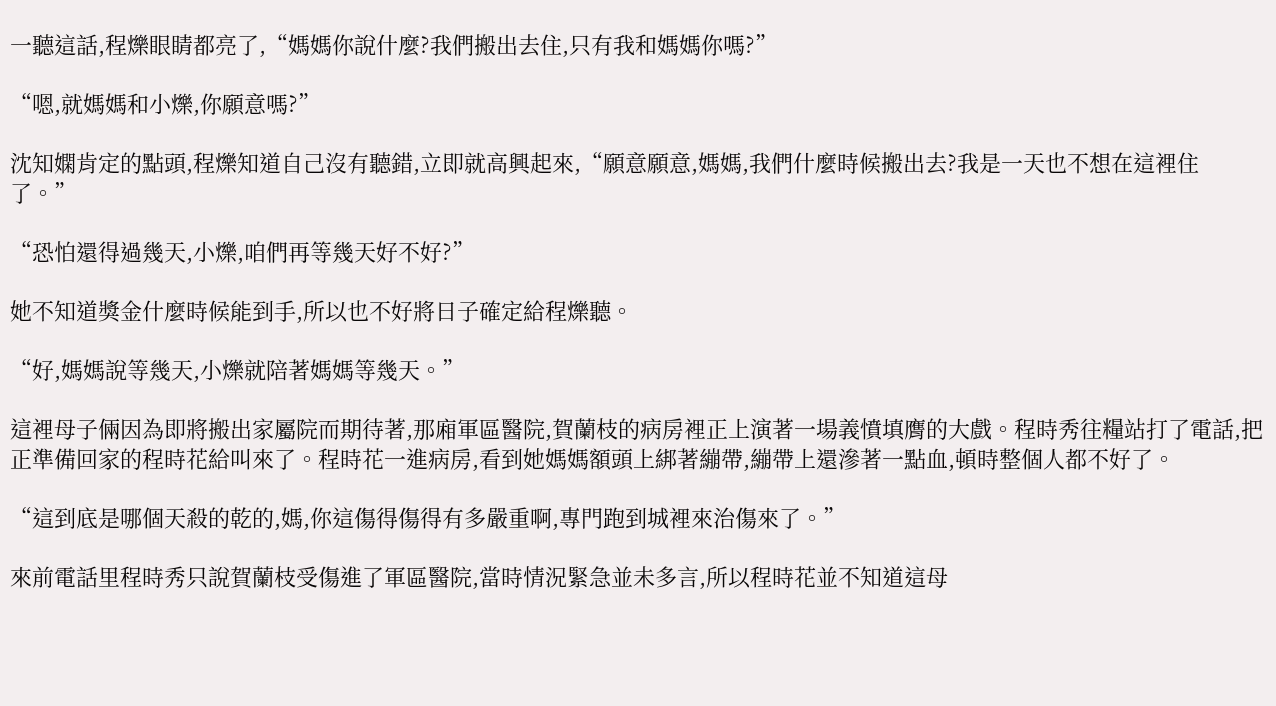一聽這話,程爍眼睛都亮了,“媽媽你說什麼?我們搬出去住,只有我和媽媽你嗎?”

“嗯,就媽媽和小爍,你願意嗎?”

沈知嫻肯定的點頭,程爍知道自己沒有聽錯,立即就高興起來,“願意願意,媽媽,我們什麼時候搬出去?我是一天也不想在這裡住了。”

“恐怕還得過幾天,小爍,咱們再等幾天好不好?”

她不知道獎金什麼時候能到手,所以也不好將日子確定給程爍聽。

“好,媽媽說等幾天,小爍就陪著媽媽等幾天。”

這裡母子倆因為即將搬出家屬院而期待著,那廂軍區醫院,賀蘭枝的病房裡正上演著一場義憤填膺的大戲。程時秀往糧站打了電話,把正準備回家的程時花給叫來了。程時花一進病房,看到她媽媽額頭上綁著繃帶,繃帶上還滲著一點血,頓時整個人都不好了。

“這到底是哪個天殺的乾的,媽,你這傷得傷得有多嚴重啊,專門跑到城裡來治傷來了。”

來前電話里程時秀只說賀蘭枝受傷進了軍區醫院,當時情況緊急並未多言,所以程時花並不知道這母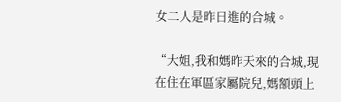女二人是昨日進的合城。

“大姐,我和媽昨天來的合城,現在住在軍區家屬院兒,媽額頭上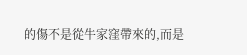的傷不是從牛家窪帶來的,而是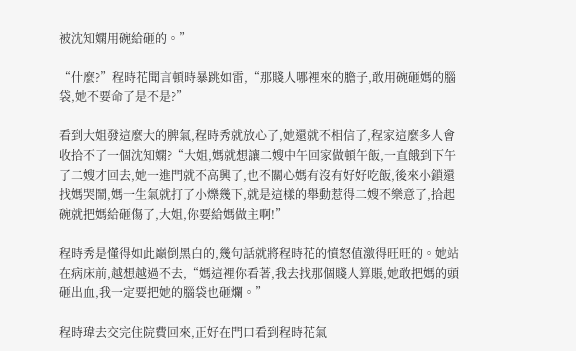被沈知嫻用碗給砸的。”

“什麼?”程時花聞言頓時暴跳如雷,“那賤人哪裡來的膽子,敢用碗砸媽的腦袋,她不要命了是不是?”

看到大姐發這麼大的脾氣,程時秀就放心了,她還就不相信了,程家這麼多人會收拾不了一個沈知嫻?“大姐,媽就想讓二嫂中午回家做頓午飯,一直餓到下午了二嫂才回去,她一進門就不高興了,也不關心媽有沒有好好吃飯,後來小鎖還找媽哭鬧,媽一生氣就打了小爍幾下,就是這樣的舉動惹得二嫂不樂意了,拾起碗就把媽給砸傷了,大姐,你要給媽做主啊!”

程時秀是懂得如此巔倒黑白的,幾句話就將程時花的憤怒值激得旺旺的。她站在病床前,越想越過不去,“媽這裡你看著,我去找那個賤人算賬,她敢把媽的頭砸出血,我一定要把她的腦袋也砸爛。”

程時瑋去交完住院費回來,正好在門口看到程時花氣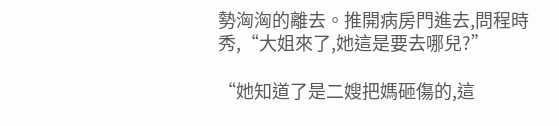勢洶洶的離去。推開病房門進去,問程時秀,“大姐來了,她這是要去哪兒?”

“她知道了是二嫂把媽砸傷的,這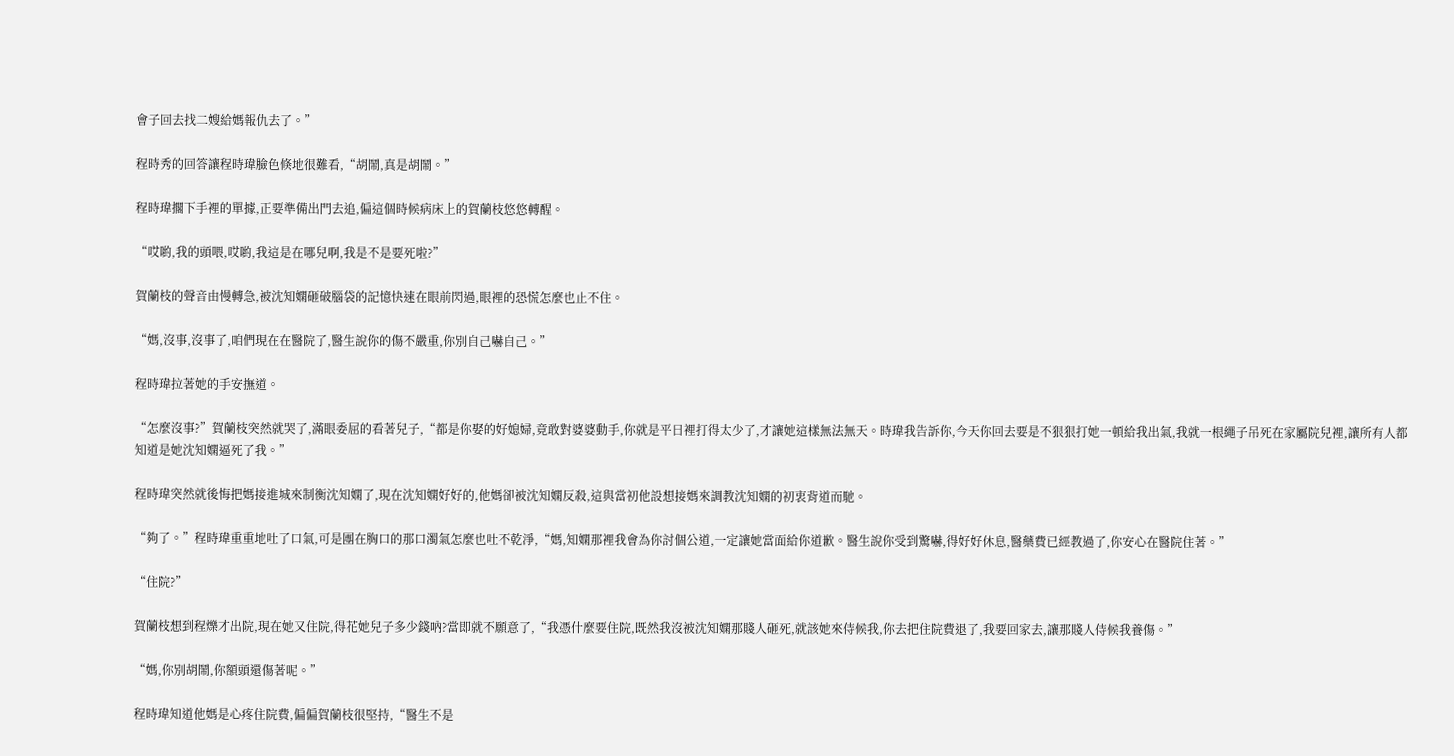會子回去找二嫂給媽報仇去了。”

程時秀的回答讓程時瑋臉色倏地很難看,“胡鬧,真是胡鬧。”

程時瑋擱下手裡的單據,正要準備出門去追,偏這個時候病床上的賀蘭枝悠悠轉醒。

“哎喲,我的頭喂,哎喲,我這是在哪兒啊,我是不是要死啦?”

賀蘭枝的聲音由慢轉急,被沈知嫻砸破腦袋的記憶快速在眼前閃過,眼裡的恐慌怎麼也止不住。

“媽,沒事,沒事了,咱們現在在醫院了,醫生說你的傷不嚴重,你別自己嚇自己。”

程時瑋拉著她的手安撫道。

“怎麼沒事?”賀蘭枝突然就哭了,滿眼委屈的看著兒子,“都是你娶的好媳婦,竟敢對婆婆動手,你就是平日裡打得太少了,才讓她這樣無法無天。時瑋我告訴你,今天你回去要是不狠狠打她一頓給我出氣,我就一根繩子吊死在家屬院兒裡,讓所有人都知道是她沈知嫻逼死了我。”

程時瑋突然就後悔把媽接進城來制衡沈知嫻了,現在沈知嫻好好的,他媽卻被沈知嫻反殺,這與當初他設想接媽來調教沈知嫻的初衷背道而馳。

“夠了。”程時瑋重重地吐了口氣,可是團在胸口的那口濁氣怎麼也吐不乾淨,“媽,知嫻那裡我會為你討個公道,一定讓她當面給你道歉。醫生說你受到驚嚇,得好好休息,醫藥費已經教過了,你安心在醫院住著。”

“住院?”

賀蘭枝想到程爍才出院,現在她又住院,得花她兒子多少錢吶?當即就不願意了,“我憑什麼要住院,既然我沒被沈知嫻那賤人砸死,就該她來侍候我,你去把住院費退了,我要回家去,讓那賤人侍候我養傷。”

“媽,你別胡鬧,你額頭還傷著呢。”

程時瑋知道他媽是心疼住院費,偏偏賀蘭枝很堅持,“醫生不是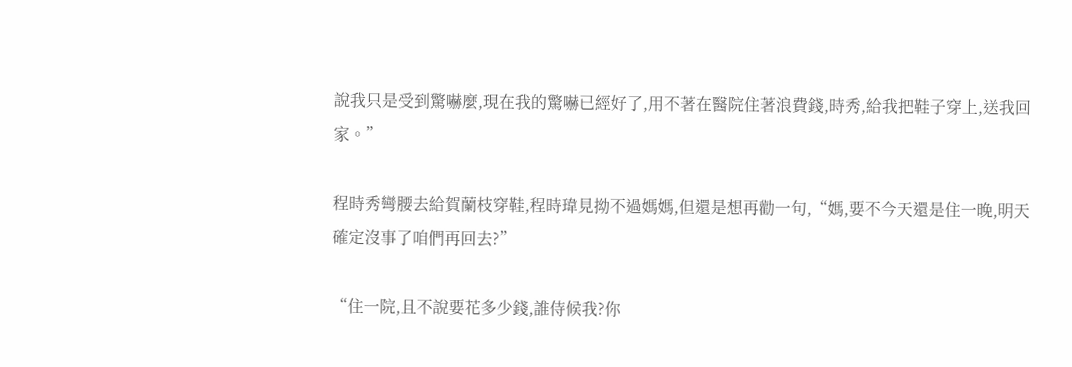說我只是受到驚嚇麼,現在我的驚嚇已經好了,用不著在醫院住著浪費錢,時秀,給我把鞋子穿上,送我回家。”

程時秀彎腰去給賀蘭枝穿鞋,程時瑋見拗不過媽媽,但還是想再勸一句,“媽,要不今天還是住一晚,明天確定沒事了咱們再回去?”

“住一院,且不說要花多少錢,誰侍候我?你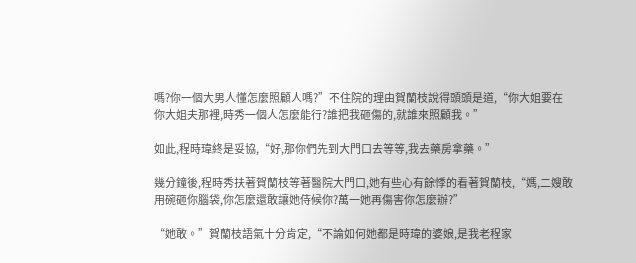嗎?你一個大男人懂怎麼照顧人嗎?”不住院的理由賀蘭枝說得頭頭是道,“你大姐要在你大姐夫那裡,時秀一個人怎麼能行?誰把我砸傷的,就誰來照顧我。”

如此,程時瑋終是妥協,“好,那你們先到大門口去等等,我去藥房拿藥。”

幾分鐘後,程時秀扶著賀蘭枝等著醫院大門口,她有些心有餘悸的看著賀蘭枝,“媽,二嫂敢用碗砸你腦袋,你怎麼還敢讓她侍候你?萬一她再傷害你怎麼辦?”

“她敢。”賀蘭枝語氣十分肯定,“不論如何她都是時瑋的婆娘,是我老程家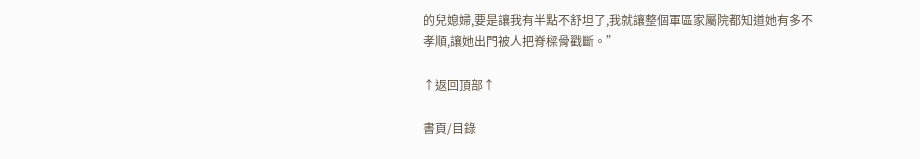的兒媳婦,要是讓我有半點不舒坦了,我就讓整個軍區家屬院都知道她有多不孝順,讓她出門被人把脊樑骨戳斷。”

↑返回頂部↑

書頁/目錄